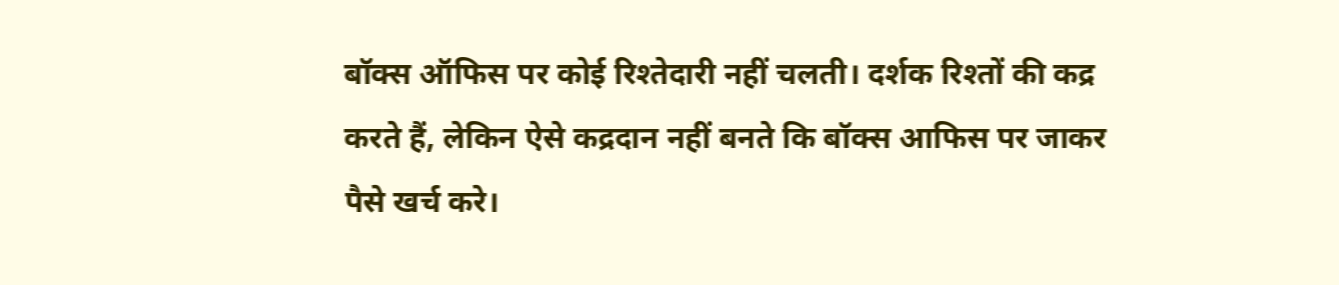बॉक्स ऑफिस पर कोई रिश्तेदारी नहीं चलती। दर्शक रिश्तों की कद्र करते हैं, लेकिन ऐसे कद्रदान नहीं बनते कि बॉक्स आफिस पर जाकर पैसे खर्च करे।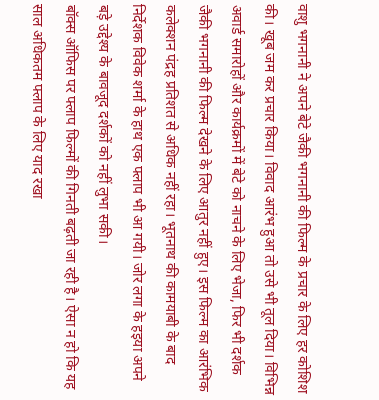वाशु भगनानी ने अपने बेटे जैकी भगनानी की फिल्म के प्रचार के लिए हर कोशिश की। खूब जम कर प्रचार किया। विवाद आरंभ हुआ तो उसे भी तूल दिया। विभिन्न अवार्ड समारोहों और कार्यक्रमों में बेटे को नाचने के लिए भेजा, फिर भी दर्शक जैकी भगनानी की फिल्म देखने के लिए आतुर नहीं हुए। इस फिल्म का आरंभिक कलेक्शन पंद्रह प्रतिशत से अधिक नहीं रहा। भूतनाथ की कामयाबी के बाद निर्देशक विवेक शर्मा के हाथ एक फ्लाप भी आ गयी। जोर लगा के हइया अपने बड़े उद्देश्य के बावजूद दर्शकों को नहीं लुभा सकी।
बॉक्स ऑफिस पर फ्लाप फिल्मों की गिनती बढ़ती जा रही है। ऐसा न हो कि यह साल अधिकतम फ्लाप के लिए याद रखा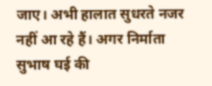जाए। अभी हालात सुधरते नजर नहीं आ रहे हैं। अगर निर्माता सुभाष घई की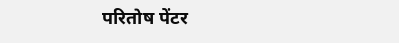परितोष पेंटर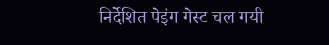निर्देशित पेइंग गेस्ट चल गयी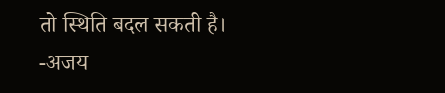तो स्थिति बदल सकती है।
-अजय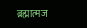ब्रह्मात्मज